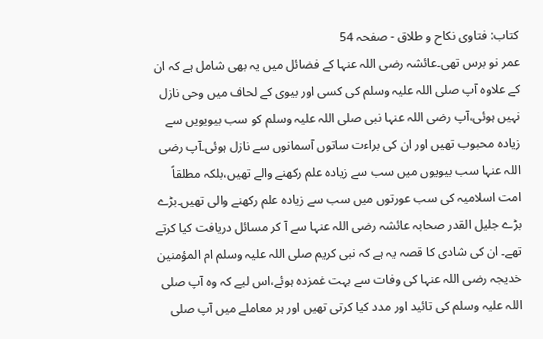کتاب: فتاوی نکاح و طلاق - صفحہ 54
عمر نو برس تھی۔عائشہ رضی اللہ عنہا کے فضائل میں یہ بھی شامل ہے کہ ان کے علاوہ آپ صلی اللہ علیہ وسلم کی کسی اور بیوی کے لحاف میں وحی نازل نہیں ہوئی،آپ رضی اللہ عنہا نبی صلی اللہ علیہ وسلم کو سب بیویویں سے زیادہ محبوب تھیں اور ان کی براءت ساتوں آسمانوں سے نازل ہوئی۔آپ رضی اللہ عنہا سب بیویوں میں سب سے زیادہ علم رکھنے والے تھیں،بلکہ مطلقاً امت اسلامیہ کی سب عورتوں میں سب سے زیادہ علم رکھنے والی تھیں۔بڑے بڑے جلیل القدر صحابہ عائشہ رضی اللہ عنہا سے آ کر مسائل دریافت کیا کرتے تھے۔ ان کی شادی کا قصہ یہ ہے کہ نبی کریم صلی اللہ علیہ وسلم ام المؤمنین خدیجہ رضی اللہ عنہا کی وفات سے بہت غمزدہ ہوئے،اس لیے کہ وہ آپ صلی اللہ علیہ وسلم کی تائید اور مدد کیا کرتی تھیں اور ہر معاملے میں آپ صلی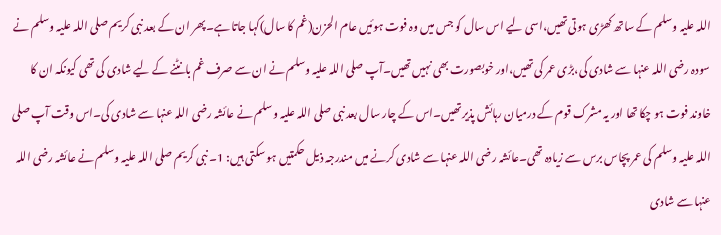اللہ علیہ وسلم کے ساتھ کھڑی ہوتی تھیں،اسی لیے اس سال کو جس میں وہ فوت ہوئیں عام الحزن(غم کا سال)کہا جاتا ہے۔پھر ان کے بعد نبی کریم صلی اللہ علیہ وسلم نے سودہ رضی اللہ عنہا سے شادی کی،بڑی عمر کی تھیں،اور خوبصورت بھی نہیں تھیں۔آپ صلی اللہ علیہ وسلم نے ان سے صرف غم بانٹنے کے لیے شادی کی تھی کیونکہ ان کا خاوند فوت ہو چکا تھا اور یہ مشرک قوم کے درمیان رہائش پذیر تھیں۔اس کے چار سال بعد نبی صلی اللہ علیہ وسلم نے عائشہ رضی اللہ عنہا سے شادی کی۔اس وقت آپ صلی اللہ علیہ وسلم کی عمر پچاس برس سے زیادہ تھی۔عائشہ رضی اللہ عنہا سے شادی کرنے میں مندرجہ ذیل حکمتیں ہو سکتی ہیں: 1۔ نبی کریم صلی اللہ علیہ وسلم نے عائشہ رضی اللہ عنہا سے شادی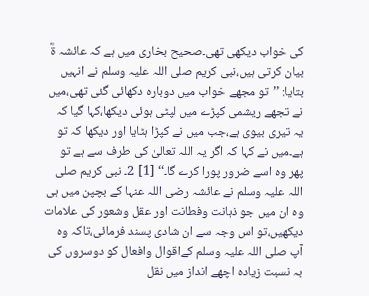کی خواب دیکھی تھی۔صحیح بخاری میں ہے کہ عائشہ ۃؓ بیان کرتی ہیں،نبی کریم صلی اللہ علیہ وسلم نے انہیں بتایا: ’’تو مجھے خواب میں دوبارہ دکھائی گئی تھی،میں نے تجھے ریشمی کپڑے میں لپٹی ہوئی دیکھا،کہا گیا کہ یہ تیری بیوی ہے،جب میں نے کپڑا ہٹایا اور دیکھا کہ تو ہے۔میں نے کہا کہ اگر یہ اللہ تعالیٰ کی طرف سے ہے تو پھر وہ اسے ضرور پورا کرے گا۔‘‘ [1] 2۔ نبی کریم صلی اللہ علیہ وسلم نے عائشہ رضی اللہ عنہا کے بچپن میں ہی وہ ان میں جو ذہانت وفطانت اور عقل وشعور کی علامات دیکھیں،تو اس وجہ سے ان شادی پسند فرمائی،تاکہ وہ آپ صلی اللہ علیہ وسلم کےاقوال وافعال کو دوسروں کی بہ نسبت زیادہ اچھے انداز میں نقل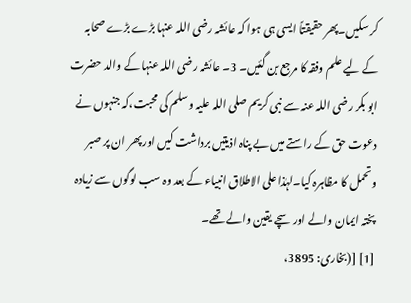کر سکیں۔پھر حقیقتاً ایسی ہی ہوا کہ عائشہ رضی اللہ عنہا بڑے بڑے صحابہ کے لیے علم وفقہ کا مرجع بن گئیں۔ 3۔ عائشہ رضی اللہ عنہا کے والد حضرت ابو بکر رضی اللہ عنہ سے نبی کریم صلی اللہ علیہ وسلم کی محبت،کہ جنہوں نے دعوت حق کے راستے میں بے پناہ اذیتیں برداشت کیں اور پھر ان پر صبر وتحمل کا مظاہرہ کیا۔لہٰذا علی الاطلاق انبیاء کے بعد وہ سب لوگوں سے زیادہ پختہ ایمان والے اورسچے یقین والے تھے۔
[1] [(بخاری: 3895،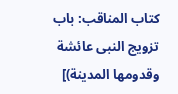کتاب المناقب: باب تزویج النبی عائشة وقدومها المدينة)]